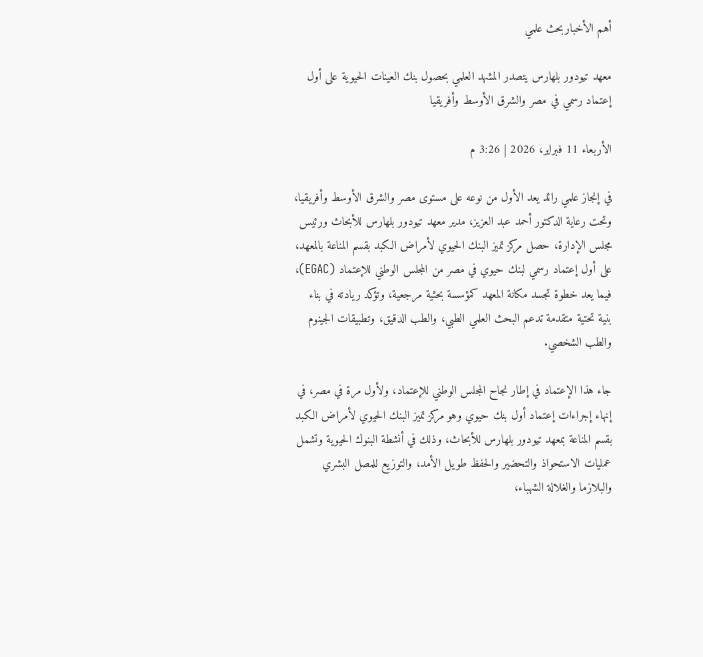أهم الأخباربحث علمي

معهد تيودور بلهارس يتصدر المشهد العلمي بحصول بنك العينات الحيوية على أول إعتماد رسمي في مصر والشرق الأوسط وأفريقيا

الأربعاء 11 فبراير، 2026 | 3:26 م

في إنجاز علمي رائد يعد الأول من نوعه على مستوى مصر والشرق الأوسط وأفريقيا، وتحت رعاية الدكتور أحمد عبد العزيز، مدير معهد تيودور بلهارس للأبحاث ورئيس مجلس الإدارة، حصل مركز تميز البنك الحيوي لأمراض الكبد بقسم المناعة بالمعهد، على أول إعتماد رسمي لبنك حيوي في مصر من المجلس الوطني للإعتماد (EGAC)، فيما يعد خطوة تجسد مكانة المعهد كمؤسسة بحثية مرجعية، وتؤكد ريادته في بناء بنية تحتية متقدمة تدعم البحث العلمي الطبي، والطب الدقيق، وتطبيقات الجينوم والطب الشخصي.

جاء هذا الإعتماد في إطار نجاح المجلس الوطني للإعتماد، ولأول مرة في مصر، في إنهاء إجراءات إعتماد أول بنك حيوي وهو مركز تميز البنك الحيوي لأمراض الكبد بقسم المناعة بمعهد تيودور بلهارس للأبحاث، وذلك في أنشطة البنوك الحيوية وتشمل عمليات الاستحواذ والتحضير والحفظ طويل الأمد، والتوزيع للمصل البشري والبلازما والغلالة الشهباء،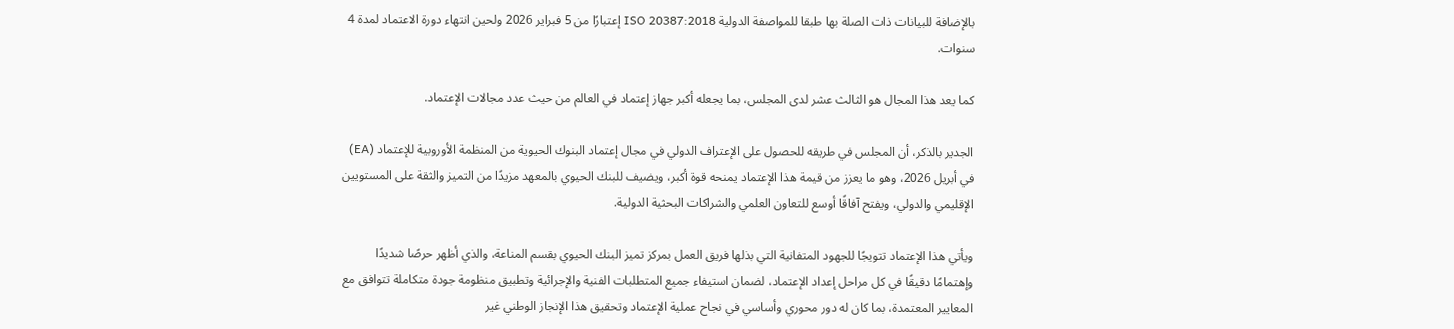بالإضافة للبيانات ذات الصلة بها طبقا للمواصفة الدولية ISO 20387:2018 إعتبارًا من 5 فبراير 2026 ولحين انتهاء دورة الاعتماد لمدة 4 سنوات.

كما يعد هذا المجال هو الثالث عشر لدى المجلس، بما يجعله أكبر جهاز إعتماد في العالم من حيث عدد مجالات الإعتماد.

الجدير بالذكر، أن المجلس في طريقه للحصول على الإعتراف الدولي في مجال إعتماد البنوك الحيوية من المنظمة الأوروبية للإعتماد (EA) في أبريل 2026، وهو ما يعزز من قيمة هذا الإعتماد يمنحه قوة أكبر، ويضيف للبنك الحيوي بالمعهد مزيدًا من التميز والثقة على المستويين الإقليمي والدولي، ويفتح آفاقًا أوسع للتعاون العلمي والشراكات البحثية الدولية.

ويأتي هذا الإعتماد تتويجًا للجهود المتفانية التي بذلها فريق العمل بمركز تميز البنك الحيوي بقسم المناعة، والذي أظهر حرصًا شديدًا وإهتمامًا دقيقًا في كل مراحل إعداد الإعتماد، لضمان استيفاء جميع المتطلبات الفنية والإجرائية وتطبيق منظومة جودة متكاملة تتوافق مع المعايير المعتمدة، بما كان له دور محوري وأساسي في نجاح عملية الإعتماد وتحقيق هذا الإنجاز الوطني غير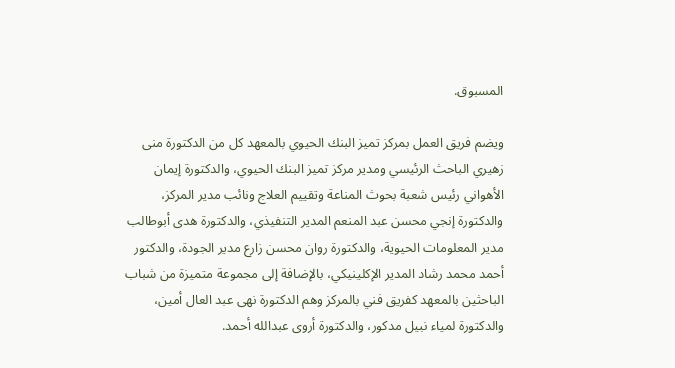المسبوق.

ويضم فريق العمل بمركز تميز البنك الحيوي بالمعهد كل من الدكتورة منى زهيري الباحث الرئيسي ومدير مركز تميز البنك الحيوي، والدكتورة إيمان الأهواني رئيس شعبة بحوث المناعة وتقييم العلاج ونائب مدير المركز، والدكتورة إنجي محسن عبد المنعم المدير التنفيذي، والدكتورة هدى أبوطالب مدير المعلومات الحيوية، والدكتورة روان محسن زارع مدير الجودة، والدكتور أحمد محمد رشاد المدير الإكلينيكي، بالإضافة إلى مجموعة متميزة من شباب الباحثين بالمعهد كفريق فني بالمركز وهم الدكتورة نهى عبد العال أمين، والدكتورة لمياء نبيل مدكور، والدكتورة أروى عبدالله أحمد.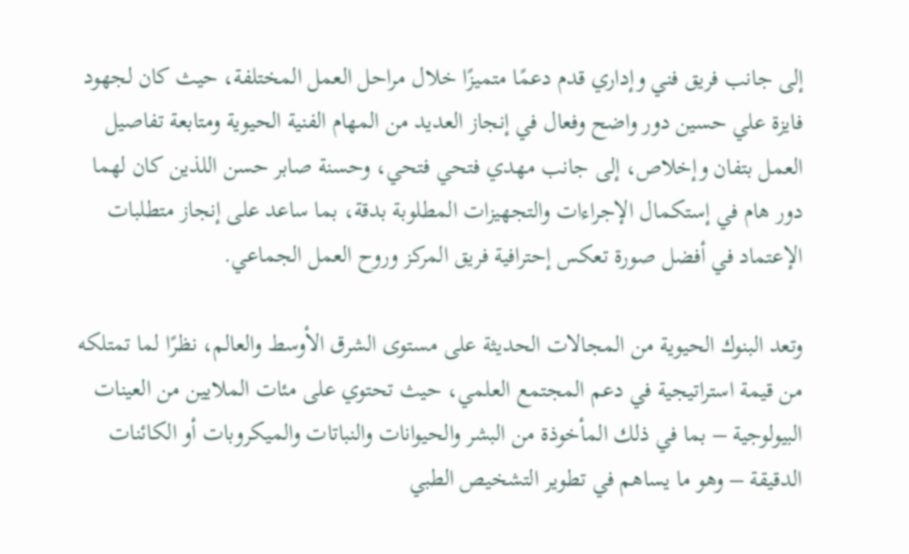إلى جانب فريق فني وإداري قدم دعمًا متميزًا خلال مراحل العمل المختلفة، حيث كان لجهود فايزة علي حسين دور واضح وفعال في إنجاز العديد من المهام الفنية الحيوية ومتابعة تفاصيل العمل بتفان وإخلاص، إلى جانب مهدي فتحي فتحي، وحسنة صابر حسن اللذين كان لهما دور هام في إستكمال الإجراءات والتجهيزات المطلوبة بدقة، بما ساعد على إنجاز متطلبات الإعتماد في أفضل صورة تعكس إحترافية فريق المركز وروح العمل الجماعي.

وتعد البنوك الحيوية من المجالات الحديثة على مستوى الشرق الأوسط والعالم، نظرًا لما تمتلكه من قيمة استراتيجية في دعم المجتمع العلمي، حيث تحتوي على مئات الملايين من العينات البيولوجية – بما في ذلك المأخوذة من البشر والحيوانات والنباتات والميكروبات أو الكائنات الدقيقة – وهو ما يساهم في تطوير التشخيص الطبي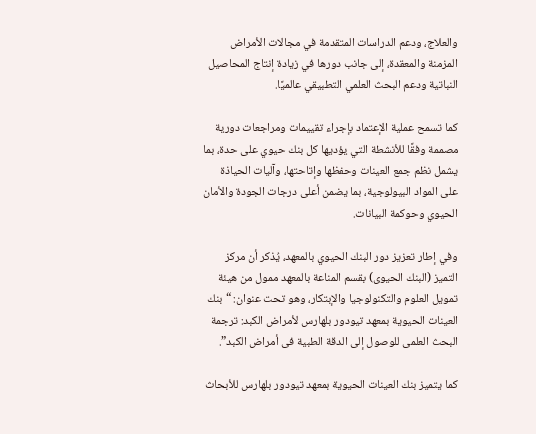والعلاج، ودعم الدراسات المتقدمة في مجالات الأمراض المزمنة والمعقدة، إلى جانب دورها في زيادة إنتاج المحاصيل النباتية ودعم البحث العلمي التطبيقي عالميًا.

كما تسمح عملية الإعتماد بإجراء تقييمات ومراجعات دورية مصممة وفقًا للأنشطة التي يؤديها كل بنك حيوي على حدة، بما يشمل نظم جمع العينات وحفظها وإتاحتها، وآليات الحياذة على المواد البيولوجية، بما يضمن أعلى درجات الجودة والأمان الحيوي وحوكمة البيانات.

وفي إطار تعزيز دور البنك الحيوي بالمعهد، يُذكر أن مركز التميز (البنك الحيوى) بقسم المناعة بالمعهد ممول من هيئة تمويل العلوم والتكنولوجيا والإبتكار، وهو تحت عنوان: “بنك العينات الحيوية بمعهد تيودور بلهارس لأمراض الكبد: ترجمة البحث العلمى للوصول إلى الدقة الطبية فى أمراض الكبد”.

كما يتميز بنك العينات الحيوية بمعهد تيودور بلهارس للأبحاث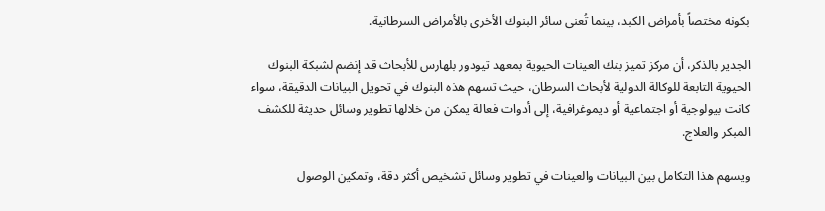بكونه مختصاً بأمراض الكبد، بينما تُعنى سائر البنوك الأخرى بالأمراض السرطانية.

الجدير بالذكر، أن مركز تميز بنك العينات الحيوية بمعهد تيودور بلهارس للأبحاث قد إنضم لشبكة البنوك الحيوية التابعة للوكالة الدولية لأبحاث السرطان، حيث تسهم هذه البنوك في تحويل البيانات الدقيقة، سواء كانت بيولوجية أو اجتماعية أو ديموغرافية، إلى أدوات فعالة يمكن من خلالها تطوير وسائل حديثة للكشف المبكر والعلاج.

ويسهم هذا التكامل بين البيانات والعينات في تطوير وسائل تشخيص أكثر دقة، وتمكين الوصول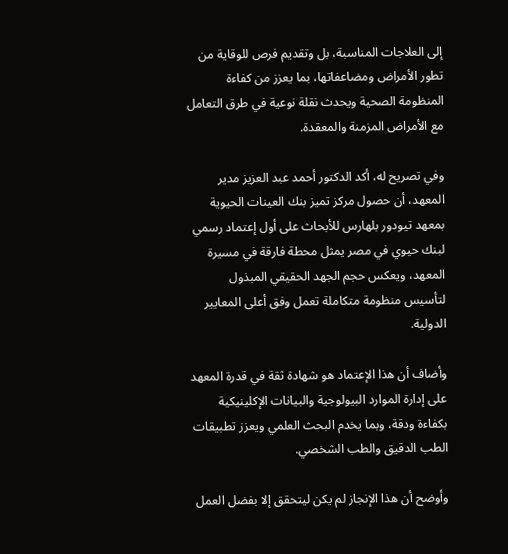إلى العلاجات المناسبة، بل وتقديم فرص للوقاية من تطور الأمراض ومضاعفاتها، بما يعزز من كفاءة المنظومة الصحية ويحدث نقلة نوعية في طرق التعامل مع الأمراض المزمنة والمعقدة.

وفي تصريح له، أكد الدكتور أحمد عبد العزيز مدير المعهد، أن حصول مركز تميز بنك العينات الحيوية بمعهد تيودور بلهارس للأبحاث على أول إعتماد رسمي لبنك حيوي في مصر يمثل محطة فارقة في مسيرة المعهد، ويعكس حجم الجهد الحقيقي المبذول لتأسيس منظومة متكاملة تعمل وفق أعلى المعايير الدولية.

وأضاف أن هذا الإعتماد هو شهادة ثقة في قدرة المعهد على إدارة الموارد البيولوجية والبيانات الإكلينيكية بكفاءة ودقة، وبما يخدم البحث العلمي ويعزز تطبيقات الطب الدقيق والطب الشخصي.

وأوضح أن هذا الإنجاز لم يكن ليتحقق إلا بفضل العمل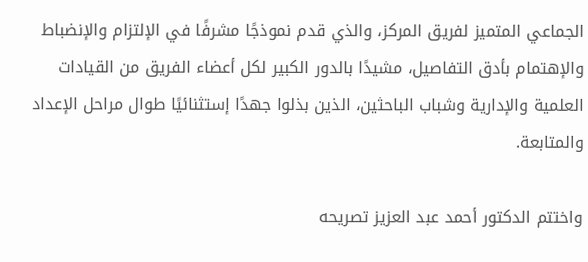الجماعي المتميز لفريق المركز، والذي قدم نموذجًا مشرفًا في الإلتزام والإنضباط والإهتمام بأدق التفاصيل، مشيدًا بالدور الكبير لكل أعضاء الفريق من القيادات العلمية والإدارية وشباب الباحثين، الذين بذلوا جهدًا إستثنائيًا طوال مراحل الإعداد والمتابعة.

واختتم الدكتور أحمد عبد العزيز تصريحه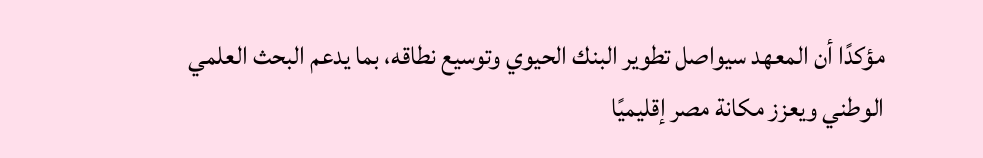مؤكدًا أن المعهد سيواصل تطوير البنك الحيوي وتوسيع نطاقه، بما يدعم البحث العلمي الوطني ويعزز مكانة مصر إقليميًا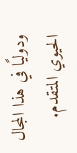ودوليًا في هذا المجال الحيوي المتقدم.